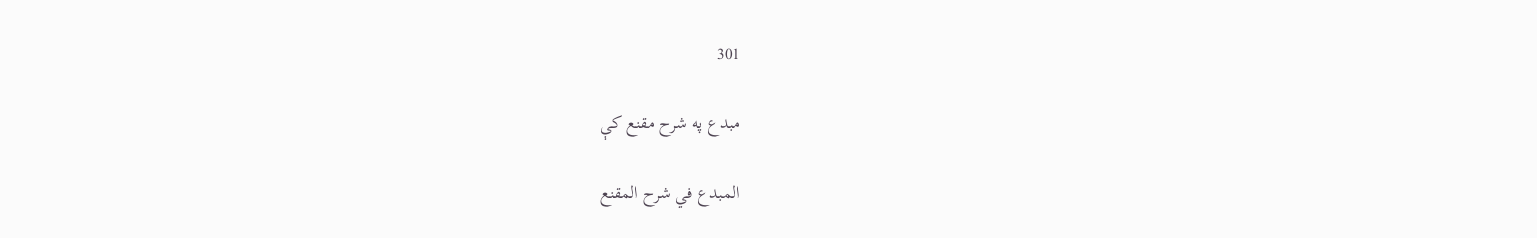301

مبدع په شرح مقنع کې

المبدع في شرح المقنع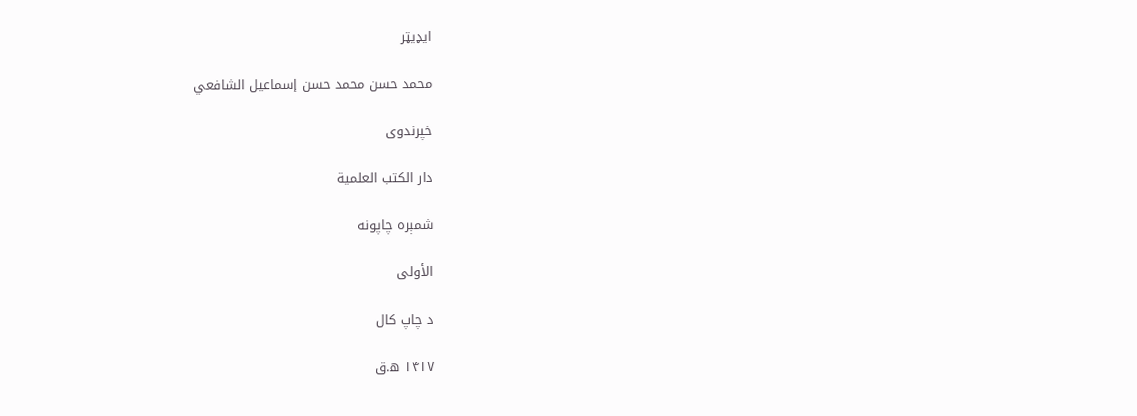ایډیټر

محمد حسن محمد حسن إسماعيل الشافعي

خپرندوی

دار الكتب العلمية

شمېره چاپونه

الأولى

د چاپ کال

۱۴۱۷ ه.ق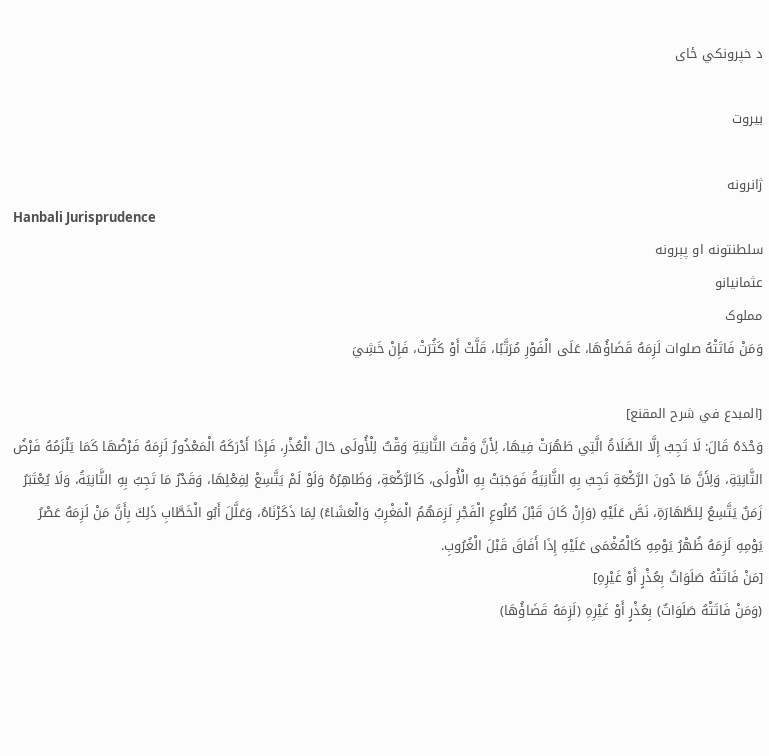د خپرونکي ځای

بيروت

ژانرونه
Hanbali Jurisprudence
سلطنتونه او پېرونه
عثمانيانو
مملوک
وَمَنْ فَاتَتْهُ صلوات لَزِمَهُ قَضَاؤُهَا، عَلَى الْفَوْرِ مُرَتَّبًا، قَلَّتْ أَوْ كَثُرَتْ، فَإِنْ خَشِيَ

[المبدع في شرح المقنع]
وَحْدَهُ قَالَ: لَا تَجِبُ إِلَّا الصَّلَاةُ الَّتِي طَهُرَتْ فِيهَا، لِأَنَّ وَقْتَ الثَّانِيَةِ وَقْتٌ لِلْأُولَى حَالَ الْعُذْرِ، فَإِذَا أَدْرَكَهُ الْمَعْذُورُ لَزِمَهُ فَرْضُهَا كَمَا يَلْزَمُهُ فَرْضُ الثَّانِيَةِ، وَلِأَنَّ مَا دُونَ الرَّكْعَةِ تَجِبُ بِهِ الثَّانِيَةُ فَوَجَبَتْ بِهِ الْأُولَى، كَالرَّكْعَةِ، وَظَاهِرُهُ وَلَوْ لَمْ يَتَّسِعْ لِفِعْلِهَا، وَقَدْرُ مَا تَجِبُ بِهِ الثَّانِيَةُ، وَلَا يُعْتَبَرُ زَمَنٌ يَتَّسِعُ لِلطَّهَارَةِ، نَصَّ عَلَيْهِ (وَإِنْ كَانَ قَبْلَ طُلُوعِ الْفَجْرِ لَزِمَهُمُ الْمَغْرِبُ وَالْعَشَاءُ) لِمَا ذَكَرْنَاهُ، وَعَلَّلَ أَبُو الْخَطَّابِ ذَلِكَ بِأَنَّ مَنْ لَزِمَهُ عَصْرُ يَوْمِهِ لَزِمَهُ ظُهْرُ يَوْمِهِ كَالْمُغْمَى عَلَيْهِ إِذَا أَفَاقَ قَبْلَ الْغُرُوبِ.
[مَنْ فَاتَتْهُ صَلَوَاتٌ بِعُذْرٍ أَوْ غَيْرِهِ]
(وَمَنْ فَاتَتْهُ صَلَوَاتٌ) بِعُذْرٍ أَوْ غَيْرِهِ (لَزِمَهُ قَضَاؤُهَا)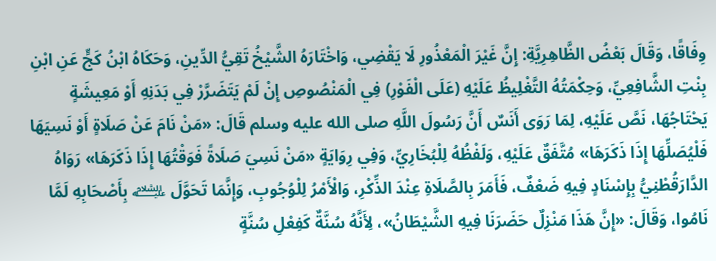وِفَاقًا، وَقَالَ بَعْضُ الظَّاهِرِيَّةِ: إِنَّ غَيْرَ الْمَعْذُورِ لَا يَقْضِي، وَاخْتَارَهُ الشَّيْخُ تَقِيُّ الدِّينِ، وَحَكَاهُ ابْنُ كَجٍّ عَنِ ابْنِ بِنْتِ الشَّافِعِيِّ، وَحِكْمَتُهُ التَّغْلِيظُ عَلَيْهِ (عَلَى الْفَوْرِ) فِي الْمَنْصُوصِ إِنْ لَمْ يَتَضَرَّرْ فِي بَدَنِهِ أَوْ مَعِيشَةٍ يَحْتَاجُهَا، نَصَّ عَلَيْهِ، لِمَا رَوَى أَنَسٌ أَنَّ رَسُولَ اللَّهِ صلى الله عليه وسلم قَالَ: «مَنْ نَامَ عَنْ صَلَاةٍ أَوْ نَسِيَهَا فَلْيُصَلِّهَا إِذَا ذَكَرَهَا» مُتَّفَقٌ عَلَيْهِ، وَلَفْظُهُ لِلْبُخَارِيِّ، وَفِي رِوَايَةٍ «مَنْ نَسِيَ صَلَاةً فَوَقْتُهَا إِذَا ذَكَرَهَا» رَوَاهُ الدَّارَقُطْنِيُّ بِإِسْنَادٍ فِيهِ ضَعْفٌ، فَأَمَرَ بِالصَّلَاةِ عِنْدَ الذِّكْرِ، وَالْأَمْرُ لِلْوُجُوبِ، وَإِنَّمَا تَحَوَّلَ ﵇ بِأَصْحَابِهِ لَمَّا نَامُوا، وَقَالَ: «إِنَّ هَذَا مَنْزِلٌ حَضَرَنَا فِيهِ الشَّيْطَانُ»، لِأَنَّهُ سُنَّةٌ كَفِعْلِ سُنَّةٍ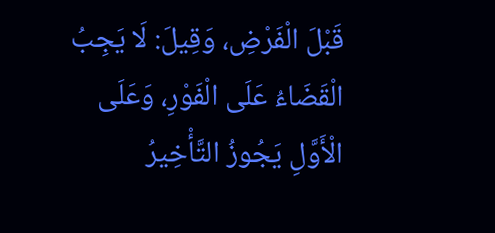قَبْلَ الْفَرْضِ، وَقِيلَ: لَا يَجِبُ الْقَضَاءُ عَلَى الْفَوْرِ، وَعَلَى الْأَوَّلِ يَجُوزُ التَّأْخِيرُ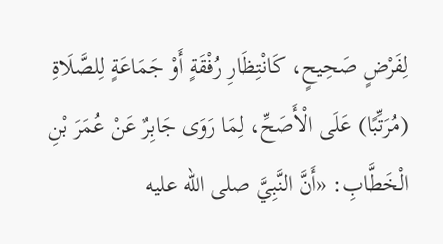لِفَرْضٍ صَحِيحٍ، كَانْتِظَارِ رُفْقَةٍ أَوْ جَمَاعَةٍ لِلصَّلَاةِ (مُرَتِّبًا) عَلَى الْأَصَحِّ، لِمَا رَوَى جَابِرٌ عَنْ عُمَرَ بْنِ الْخَطَّابِ: «أَنَّ النَّبِيَّ صلى الله عليه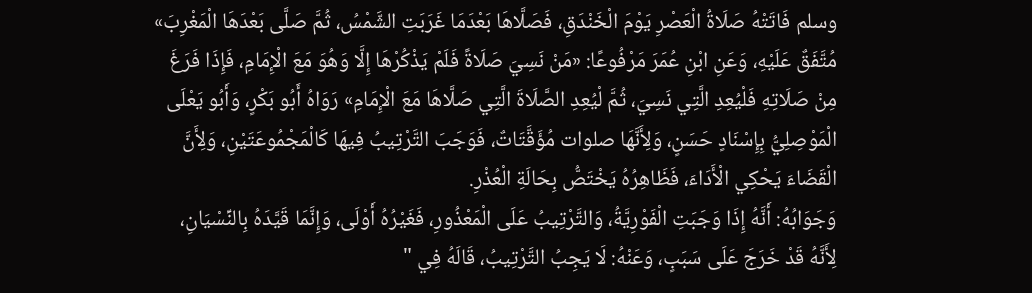وسلم فَاتَتْهُ صَلَاةُ الْعَصْرِ يَوْمَ الْخَنْدَقِ، فَصَلَّاهَا بَعْدَمَا غَرَبَتِ الشَّمْسُ، ثُمَّ صَلَّى بَعْدَهَا الْمَغْرِبَ» مُتَّفَقٌ عَلَيْهِ، وَعَنِ ابْنِ عُمَرَ مَرْفُوعًا: «مَنْ نَسِيَ صَلَاةً فَلَمْ يَذْكُرْهَا إِلَّا وَهُوَ مَعَ الْإِمَامِ، فَإِذَا فَرَغَ مِنْ صَلَاتِهِ فَلْيُعِدِ الَّتِي نَسِيَ، ثُمَّ لْيُعِدِ الصَّلَاةَ الَّتِي صَلَّاهَا مَعَ الْإِمَامِ» رَوَاهُ أَبُو بَكْرٍ، وَأَبُو يَعْلَى الْمَوْصِلِيُّ بِإِسْنَادٍ حَسَنٍ، وَلِأَنَّهَا صلوات مُؤَقَّتَاتٌ، فَوَجَبَ التَّرْتِيبُ فِيهَا كَالْمَجْمُوعَتَيْنِ، وَلِأَنَّ الْقَضَاءَ يَحْكِي الْأَدَاءَ، فَظَاهِرُهُ يَخْتَصُّ بِحَالَةِ الْعُذْرِ.
وَجَوَابُهُ: أَنَّهُ إِذَا وَجَبَتِ الْفَوْرِيَّةُ، وَالتَّرْتِيبُ عَلَى الْمَعْذُورِ، فَغَيْرُهُ أَوْلَى، وَإِنَّمَا قَيَّدَهُ بِالنِّسْيَانِ، لِأَنَّهُ قَدْ خَرَجَ عَلَى سَبَبٍ، وَعَنْهُ: لَا يَجِبُ التَّرْتِيبُ، قَالَهُ فِي "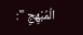الْمُبْهِجِ ":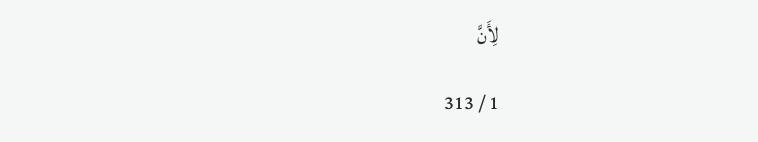لِأَنَّ

1 / 313